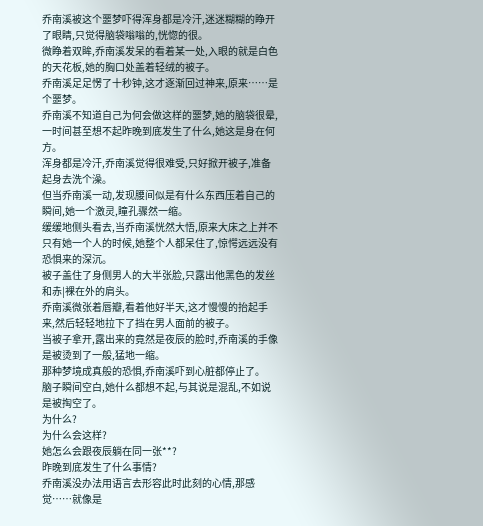乔南溪被这个噩梦吓得浑身都是冷汗,迷迷糊糊的睁开了眼睛,只觉得脑袋嗡嗡的,恍惚的很。
微睁着双眸,乔南溪发呆的看着某一处,入眼的就是白色的天花板,她的胸口处盖着轻绒的被子。
乔南溪足足愣了十秒钟,这才逐渐回过神来,原来……是个噩梦。
乔南溪不知道自己为何会做这样的噩梦,她的脑袋很晕,一时间甚至想不起昨晚到底发生了什么,她这是身在何方。
浑身都是冷汗,乔南溪觉得很难受,只好掀开被子,准备起身去洗个澡。
但当乔南溪一动,发现腰间似是有什么东西压着自己的瞬间,她一个激灵,瞳孔骤然一缩。
缓缓地侧头看去,当乔南溪恍然大悟,原来大床之上并不只有她一个人的时候,她整个人都呆住了,惊愕远远没有恐惧来的深沉。
被子盖住了身侧男人的大半张脸,只露出他黑色的发丝和赤|裸在外的肩头。
乔南溪微张着唇瓣,看着他好半天,这才慢慢的抬起手来,然后轻轻地拉下了挡在男人面前的被子。
当被子拿开,露出来的竟然是夜辰的脸时,乔南溪的手像是被烫到了一般,猛地一缩。
那种梦境成真般的恐惧,乔南溪吓到心脏都停止了。
脑子瞬间空白,她什么都想不起,与其说是混乱,不如说是被掏空了。
为什么?
为什么会这样?
她怎么会跟夜辰躺在同一张**?
昨晚到底发生了什么事情?
乔南溪没办法用语言去形容此时此刻的心情,那感觉……就像是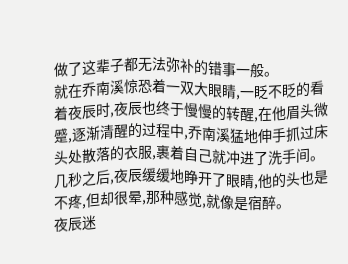做了这辈子都无法弥补的错事一般。
就在乔南溪惊恐着一双大眼睛,一眨不眨的看着夜辰时,夜辰也终于慢慢的转醒,在他眉头微蹙,逐渐清醒的过程中,乔南溪猛地伸手抓过床头处散落的衣服,裹着自己就冲进了洗手间。
几秒之后,夜辰缓缓地睁开了眼睛,他的头也是不疼,但却很晕,那种感觉,就像是宿醉。
夜辰迷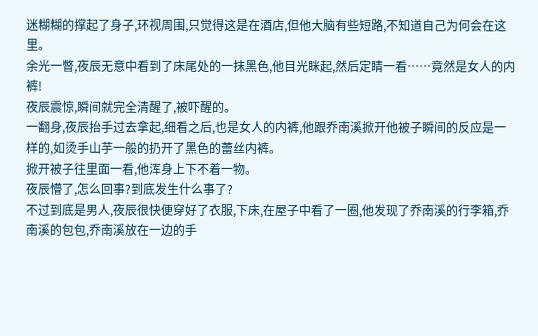迷糊糊的撑起了身子,环视周围,只觉得这是在酒店,但他大脑有些短路,不知道自己为何会在这里。
余光一瞥,夜辰无意中看到了床尾处的一抹黑色,他目光眯起,然后定睛一看……竟然是女人的内裤!
夜辰震惊,瞬间就完全清醒了,被吓醒的。
一翻身,夜辰抬手过去拿起,细看之后,也是女人的内裤,他跟乔南溪掀开他被子瞬间的反应是一样的,如烫手山芋一般的扔开了黑色的蕾丝内裤。
掀开被子往里面一看,他浑身上下不着一物。
夜辰懵了,怎么回事?到底发生什么事了?
不过到底是男人,夜辰很快便穿好了衣服,下床,在屋子中看了一圈,他发现了乔南溪的行李箱,乔南溪的包包,乔南溪放在一边的手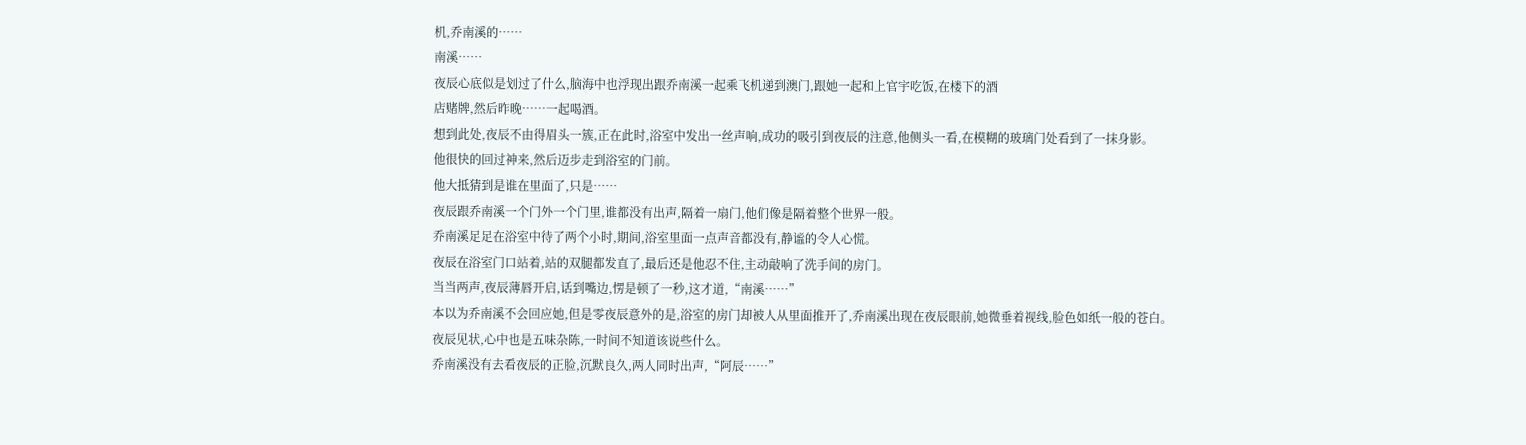机,乔南溪的……
南溪……
夜辰心底似是划过了什么,脑海中也浮现出跟乔南溪一起乘飞机递到澳门,跟她一起和上官宇吃饭,在楼下的酒
店赌牌,然后昨晚……一起喝酒。
想到此处,夜辰不由得眉头一簇,正在此时,浴室中发出一丝声响,成功的吸引到夜辰的注意,他侧头一看,在模糊的玻璃门处看到了一抹身影。
他很快的回过神来,然后迈步走到浴室的门前。
他大抵猜到是谁在里面了,只是……
夜辰跟乔南溪一个门外一个门里,谁都没有出声,隔着一扇门,他们像是隔着整个世界一般。
乔南溪足足在浴室中待了两个小时,期间,浴室里面一点声音都没有,静谧的令人心慌。
夜辰在浴室门口站着,站的双腿都发直了,最后还是他忍不住,主动敲响了洗手间的房门。
当当两声,夜辰薄唇开启,话到嘴边,愣是顿了一秒,这才道,“南溪……”
本以为乔南溪不会回应她,但是零夜辰意外的是,浴室的房门却被人从里面推开了,乔南溪出现在夜辰眼前,她微垂着视线,脸色如纸一般的苍白。
夜辰见状,心中也是五味杂陈,一时间不知道该说些什么。
乔南溪没有去看夜辰的正脸,沉默良久,两人同时出声,“阿辰……”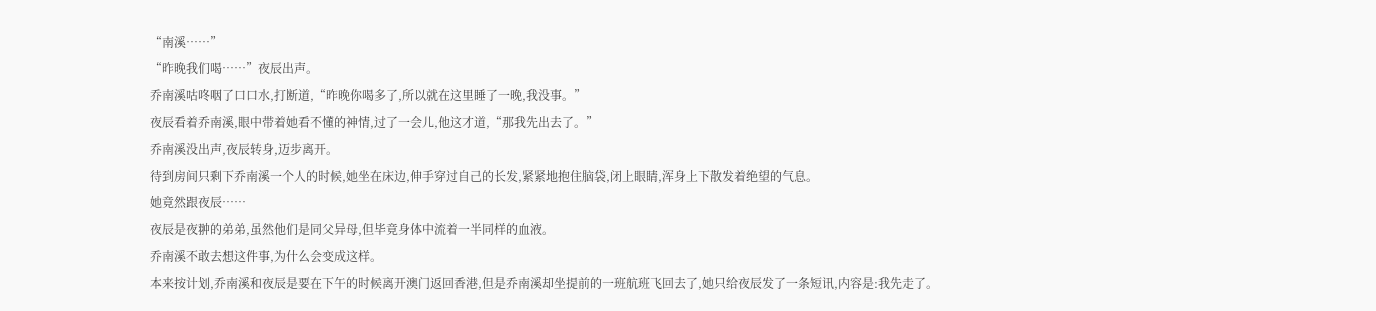“南溪……”
“昨晚我们喝……”夜辰出声。
乔南溪咕咚咽了口口水,打断道,“昨晚你喝多了,所以就在这里睡了一晚,我没事。”
夜辰看着乔南溪,眼中带着她看不懂的神情,过了一会儿,他这才道,“那我先出去了。”
乔南溪没出声,夜辰转身,迈步离开。
待到房间只剩下乔南溪一个人的时候,她坐在床边,伸手穿过自己的长发,紧紧地抱住脑袋,闭上眼睛,浑身上下散发着绝望的气息。
她竟然跟夜辰……
夜辰是夜翀的弟弟,虽然他们是同父异母,但毕竟身体中流着一半同样的血液。
乔南溪不敢去想这件事,为什么会变成这样。
本来按计划,乔南溪和夜辰是要在下午的时候离开澳门返回香港,但是乔南溪却坐提前的一班航班飞回去了,她只给夜辰发了一条短讯,内容是:我先走了。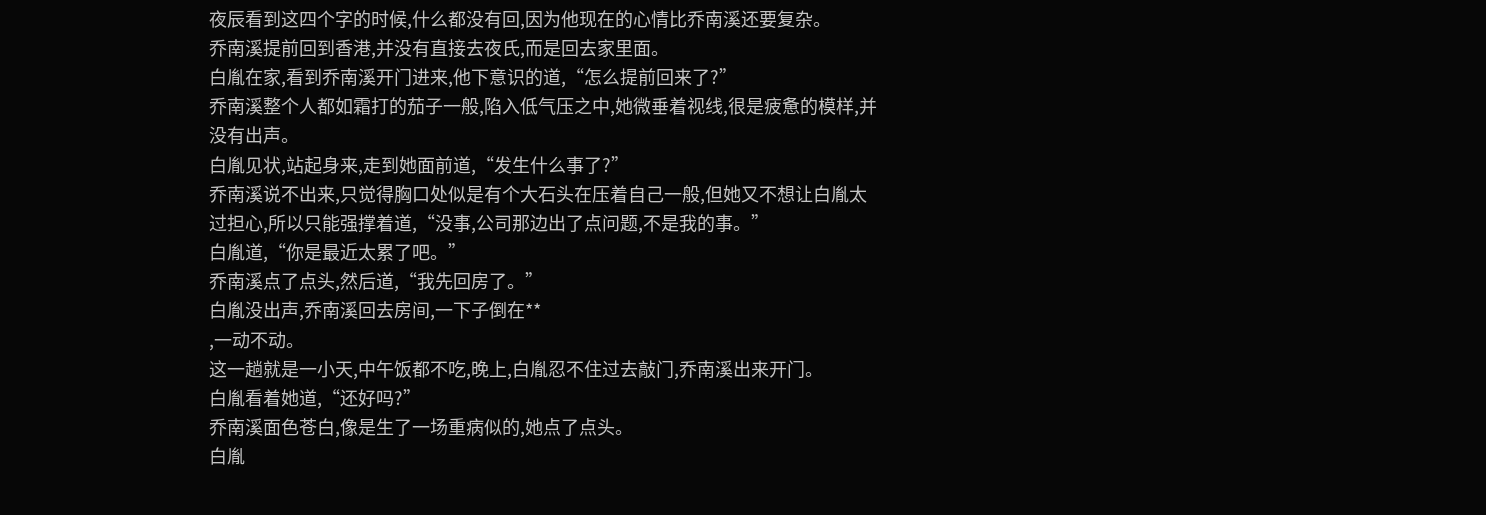夜辰看到这四个字的时候,什么都没有回,因为他现在的心情比乔南溪还要复杂。
乔南溪提前回到香港,并没有直接去夜氏,而是回去家里面。
白胤在家,看到乔南溪开门进来,他下意识的道,“怎么提前回来了?”
乔南溪整个人都如霜打的茄子一般,陷入低气压之中,她微垂着视线,很是疲惫的模样,并没有出声。
白胤见状,站起身来,走到她面前道,“发生什么事了?”
乔南溪说不出来,只觉得胸口处似是有个大石头在压着自己一般,但她又不想让白胤太过担心,所以只能强撑着道,“没事,公司那边出了点问题,不是我的事。”
白胤道,“你是最近太累了吧。”
乔南溪点了点头,然后道,“我先回房了。”
白胤没出声,乔南溪回去房间,一下子倒在**
,一动不动。
这一趟就是一小天,中午饭都不吃,晚上,白胤忍不住过去敲门,乔南溪出来开门。
白胤看着她道,“还好吗?”
乔南溪面色苍白,像是生了一场重病似的,她点了点头。
白胤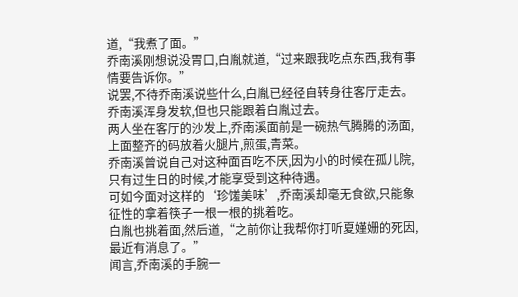道,“我煮了面。”
乔南溪刚想说没胃口,白胤就道,“过来跟我吃点东西,我有事情要告诉你。”
说罢,不待乔南溪说些什么,白胤已经径自转身往客厅走去。
乔南溪浑身发软,但也只能跟着白胤过去。
两人坐在客厅的沙发上,乔南溪面前是一碗热气腾腾的汤面,上面整齐的码放着火腿片,煎蛋,青菜。
乔南溪曾说自己对这种面百吃不厌,因为小的时候在孤儿院,只有过生日的时候,才能享受到这种待遇。
可如今面对这样的‘珍馐美味’,乔南溪却毫无食欲,只能象征性的拿着筷子一根一根的挑着吃。
白胤也挑着面,然后道,“之前你让我帮你打听夏嫤姗的死因,最近有消息了。”
闻言,乔南溪的手腕一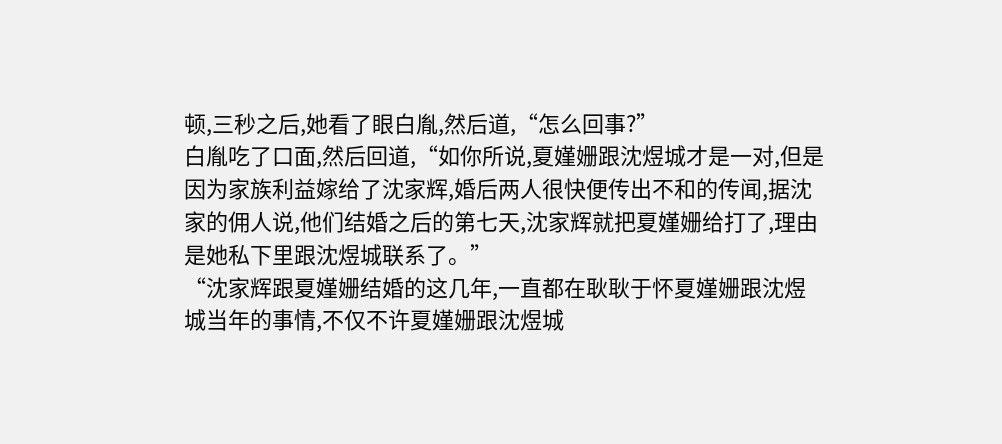顿,三秒之后,她看了眼白胤,然后道,“怎么回事?”
白胤吃了口面,然后回道,“如你所说,夏嫤姗跟沈煜城才是一对,但是因为家族利益嫁给了沈家辉,婚后两人很快便传出不和的传闻,据沈家的佣人说,他们结婚之后的第七天,沈家辉就把夏嫤姗给打了,理由是她私下里跟沈煜城联系了。”
“沈家辉跟夏嫤姗结婚的这几年,一直都在耿耿于怀夏嫤姗跟沈煜城当年的事情,不仅不许夏嫤姗跟沈煜城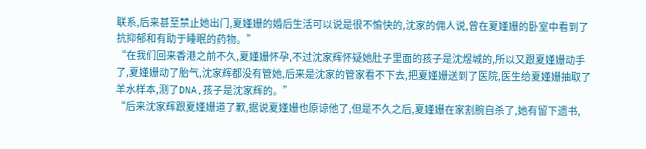联系,后来甚至禁止她出门,夏嫤姗的婚后生活可以说是很不愉快的,沈家的佣人说,曾在夏嫤姗的卧室中看到了抗抑郁和有助于睡眠的药物。”
“在我们回来香港之前不久,夏嫤姗怀孕,不过沈家辉怀疑她肚子里面的孩子是沈煜城的,所以又跟夏嫤姗动手了,夏嫤姗动了胎气,沈家辉都没有管她,后来是沈家的管家看不下去,把夏嫤姗送到了医院,医生给夏嫤姗抽取了羊水样本,测了DNA,孩子是沈家辉的。”
“后来沈家辉跟夏嫤姗道了歉,据说夏嫤姗也原谅他了,但是不久之后,夏嫤姗在家割腕自杀了,她有留下遗书,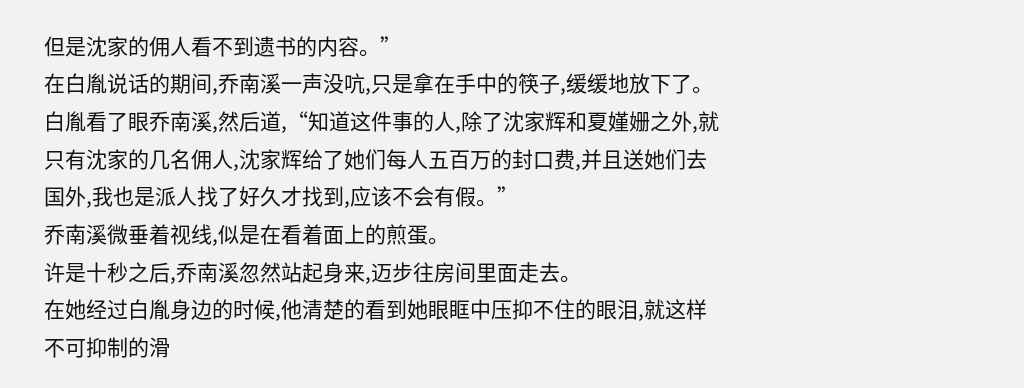但是沈家的佣人看不到遗书的内容。”
在白胤说话的期间,乔南溪一声没吭,只是拿在手中的筷子,缓缓地放下了。
白胤看了眼乔南溪,然后道,“知道这件事的人,除了沈家辉和夏嫤姗之外,就只有沈家的几名佣人,沈家辉给了她们每人五百万的封口费,并且送她们去国外,我也是派人找了好久才找到,应该不会有假。”
乔南溪微垂着视线,似是在看着面上的煎蛋。
许是十秒之后,乔南溪忽然站起身来,迈步往房间里面走去。
在她经过白胤身边的时候,他清楚的看到她眼眶中压抑不住的眼泪,就这样不可抑制的滑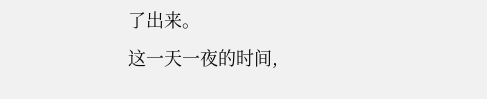了出来。
这一天一夜的时间,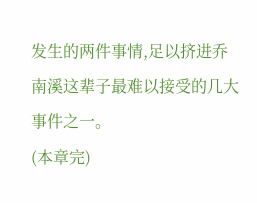发生的两件事情,足以挤进乔南溪这辈子最难以接受的几大事件之一。
(本章完)